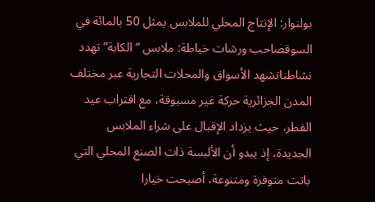بولنوار: الإنتاج المحلي للملابس يمثل 50 بالمائة في السوقصاحب ورشات خياطة: ملابس “الكابة” تهدد نشاطناتشهد الأسواق والمحلات التجارية عبر مختلف المدن الجزائرية حركة غير مسبوقة، مع اقتراب عيد الفطر، حيث يزداد الإقبال على شراء الملابس الجديدة، إذ يبدو أن الألبسة ذات الصنع المحلي التي باتت متوفرة ومتنوعة، أصبحت خيارا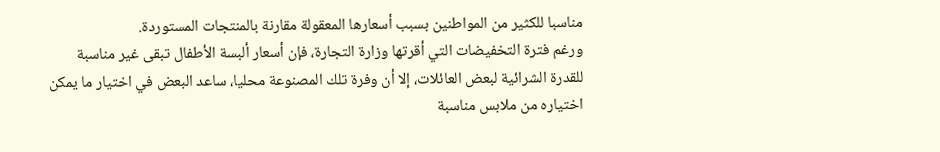مناسبا للكثير من المواطنين بسبب أسعارها المعقولة مقارنة بالمنتجات المستوردة.
ورغم فترة التخفيضات التي أقرتها وزارة التجارة، فإن أسعار ألبسة الأطفال تبقى غير مناسبة للقدرة الشرائية لبعض العائلات، إلا أن وفرة تلك المصنوعة محليا، ساعد البعض في اختيار ما يمكن اختياره من ملابس مناسبة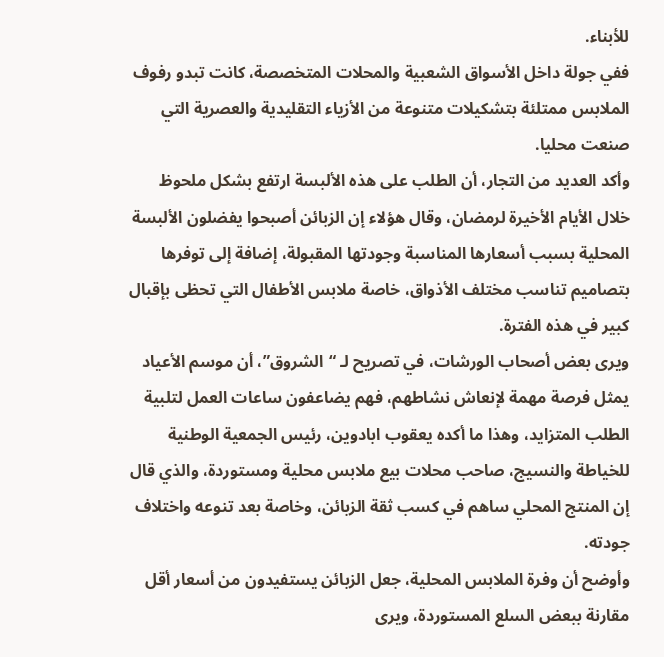للأبناء.
ففي جولة داخل الأسواق الشعبية والمحلات المتخصصة، كانت تبدو رفوف الملابس ممتلئة بتشكيلات متنوعة من الأزياء التقليدية والعصرية التي صنعت محليا.
وأكد العديد من التجار، أن الطلب على هذه الألبسة ارتفع بشكل ملحوظ خلال الأيام الأخيرة لرمضان، وقال هؤلاء إن الزبائن أصبحوا يفضلون الألبسة المحلية بسبب أسعارها المناسبة وجودتها المقبولة، إضافة إلى توفرها بتصاميم تناسب مختلف الأذواق، خاصة ملابس الأطفال التي تحظى بإقبال كبير في هذه الفترة.
ويرى بعض أصحاب الورشات، في تصريح لـ “الشروق”، أن موسم الأعياد يمثل فرصة مهمة لإنعاش نشاطهم، فهم يضاعفون ساعات العمل لتلبية الطلب المتزايد، وهذا ما أكده يعقوب ابادوين، رئيس الجمعية الوطنية للخياطة والنسيج، صاحب محلات بيع ملابس محلية ومستوردة، والذي قال إن المنتج المحلي ساهم في كسب ثقة الزبائن، وخاصة بعد تنوعه واختلاف جودته.
وأوضح أن وفرة الملابس المحلية، جعل الزبائن يستفيدون من أسعار أقل مقارنة ببعض السلع المستوردة، ويرى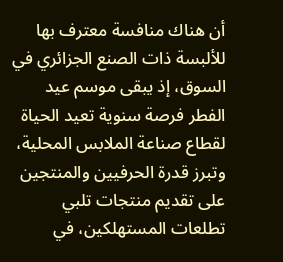أن هناك منافسة معترف بها للألبسة ذات الصنع الجزائري في السوق، إذ يبقى موسم عيد الفطر فرصة سنوية تعيد الحياة لقطاع صناعة الملابس المحلية، وتبرز قدرة الحرفيين والمنتجين على تقديم منتجات تلبي تطلعات المستهلكين، في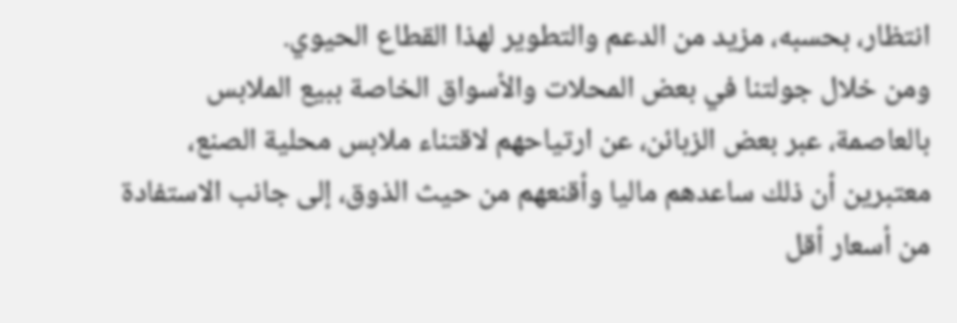انتظار، بحسبه، مزيد من الدعم والتطوير لهذا القطاع الحيوي.
ومن خلال جولتنا في بعض المحلات والأسواق الخاصة ببيع الملابس بالعاصمة، عبر بعض الزبائن، عن ارتياحهم لاقتناء ملابس محلية الصنع، معتبرين أن ذلك ساعدهم ماليا وأقنعهم من حيث الذوق، إلى جانب الاستفادة من أسعار أقل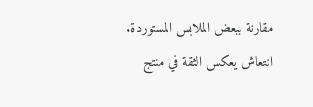مقارنة ببعض الملابس المستوردة.
انتعاش يعكس الثقة في منتج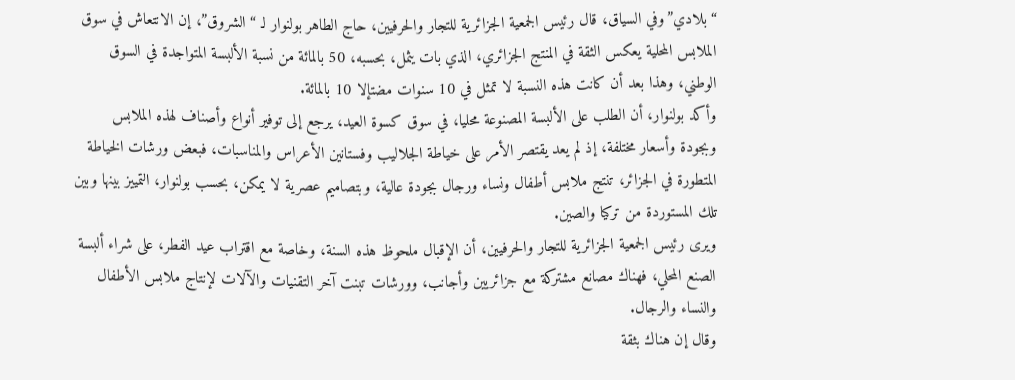“بلادي”وفي السياق، قال رئيس الجمعية الجزائرية للتجار والحرفيين، حاج الطاهر بولنوار لـ “الشروق”، إن الانتعاش في سوق الملابس المحلية يعكس الثقة في المنتج الجزائري، الذي بات يثمل، بحسبه، 50 بالمائة من نسبة الألبسة المتواجدة في السوق الوطني، وهذا بعد أن كانت هذه النسبة لا تمثل في 10 سنوات مضتإلا 10 بالمائة.
وأكد بولنوار، أن الطلب على الألبسة المصنوعة محليا، في سوق كسوة العيد، يرجع إلى توفير أنواع وأصناف لهذه الملابس وبجودة وأسعار مختلفة، إذ لم يعد يقتصر الأمر على خياطة الجلاليب وفستانين الأعراس والمناسبات، فبعض ورشات الخياطة المتطورة في الجزائر، تنتج ملابس أطفال ونساء ورجال بجودة عالية، وبتصاميم عصرية لا يمكن، بحسب بولنوار، التمييز بينها وبين تلك المستوردة من تركيا والصين.
ويرى رئيس الجمعية الجزائرية للتجار والحرفيين، أن الإقبال ملحوظ هذه السنة، وخاصة مع اقتراب عيد الفطر، على شراء ألبسة الصنع المحلي، فهناك مصانع مشتركة مع جزائريين وأجانب، وورشات تبنت آخر التقنيات والآلات لإنتاج ملابس الأطفال والنساء والرجال.
وقال إن هناك بثقة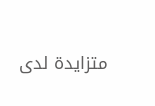متزايدة لدى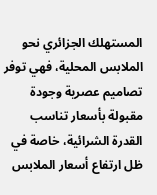المستهلك الجزائري نحو الملابس المحلية، فهي توفر تصاميم عصرية وجودة مقبولة بأسعار تناسب القدرة الشرائية، خاصة في ظل ارتفاع أسعار الملابس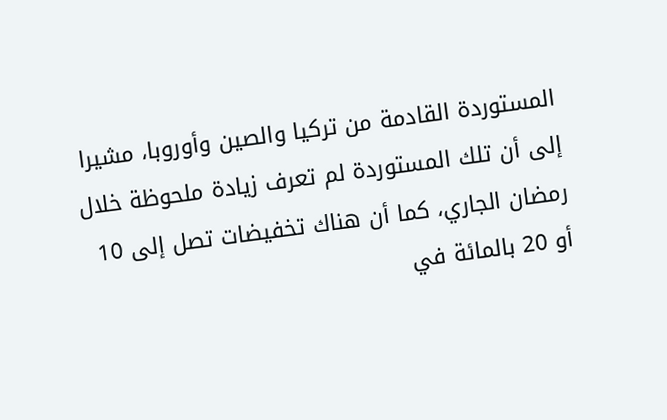المستوردة القادمة من تركيا والصين وأوروبا، مشيرا إلى أن تلك المستوردة لم تعرف زيادة ملحوظة خلال رمضان الجاري، كما أن هناك تخفيضات تصل إلى 10 أو 20 بالمائة في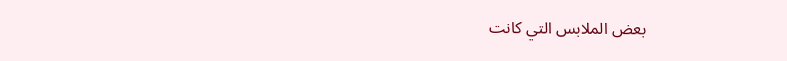بعض الملابس التي كانت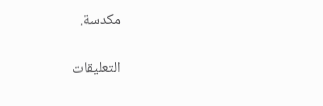مكدسة.

التعليقات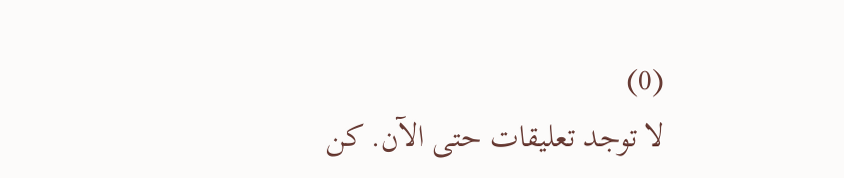(0)
لا توجد تعليقات حتى الآن. كن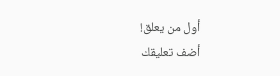أول من يعلق!
أضف تعليقك